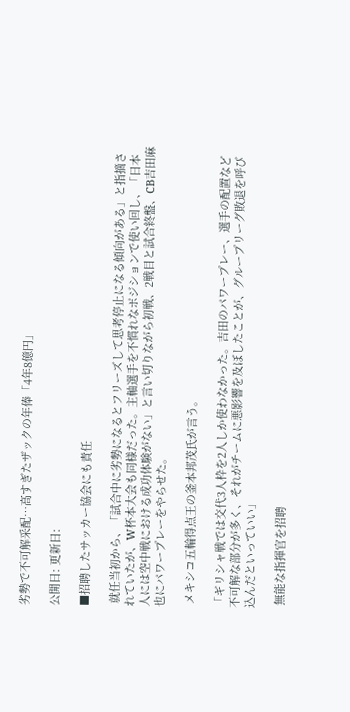劣勢で不可解采配…高すぎたザックの年俸「4年8億円」

公開日: 更新日:

■招聘したサッカー協会にも責任

 就任当初から、「試合中に劣勢になるとフリーズして思考停止になる傾向がある」と指摘されていたが、W杯本大会も同様だった。主軸選手を不慣れなポジションで使い回し、「日本人には空中戦における成功体験がない」と言い切りながら初戦、2戦目と試合終盤、CB吉田麻也にパワープレーをやらせた。

 メキシコ五輪得点王の釜本邦茂氏が言う。

「ギリシャ戦では交代3人枠を2人しか使わなかった。吉田のパワープレー、選手の配置など不可解な部分が多く、それがチームに悪影響を及ぼしたことが、グループリーグ敗退を呼び込んだといっていい」

 無能な指揮官を招聘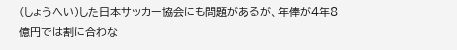(しょうへい)した日本サッカー協会にも問題があるが、年俸が4年8億円では割に合わな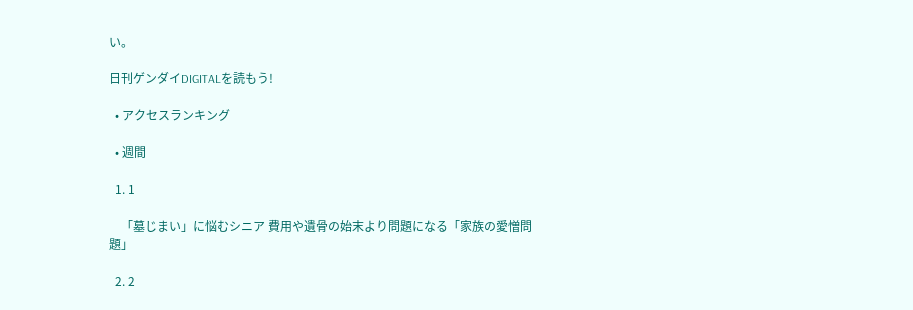い。

日刊ゲンダイDIGITALを読もう!

  • アクセスランキング

  • 週間

  1. 1

    「墓じまい」に悩むシニア 費用や遺骨の始末より問題になる「家族の愛憎問題」

  2. 2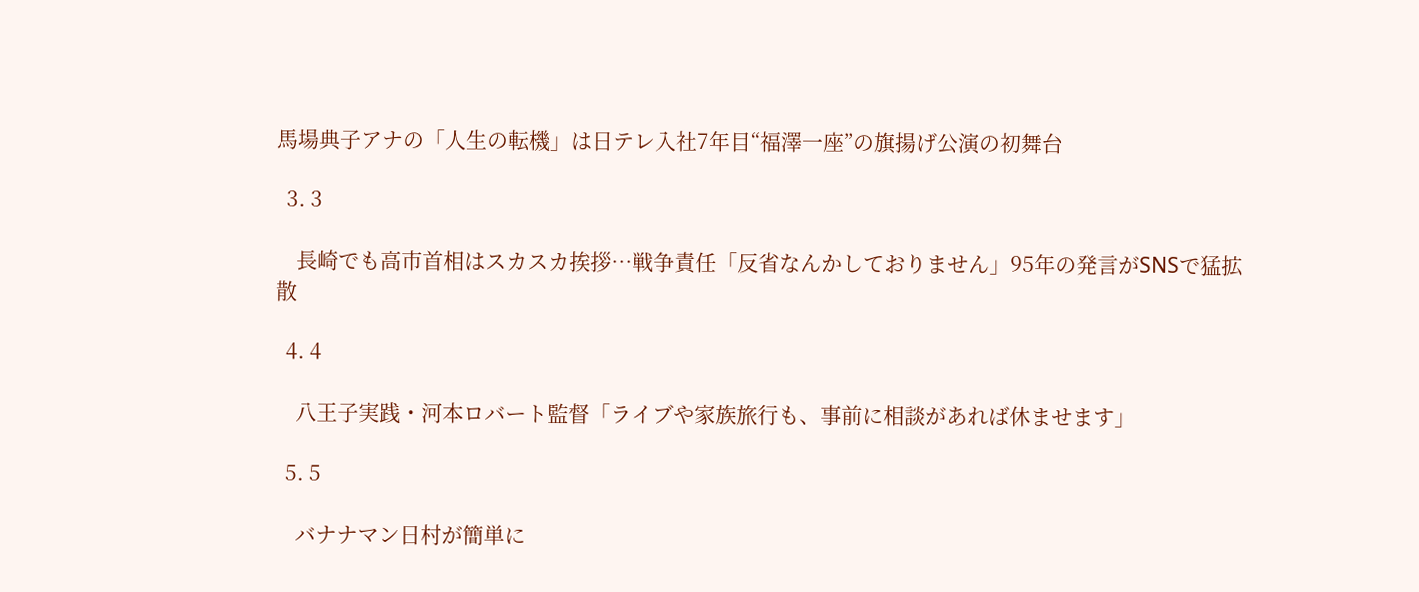馬場典子アナの「人生の転機」は日テレ入社7年目“福澤一座”の旗揚げ公演の初舞台

  3. 3

    長崎でも高市首相はスカスカ挨拶…戦争責任「反省なんかしておりません」95年の発言がSNSで猛拡散

  4. 4

    八王子実践・河本ロバート監督「ライブや家族旅行も、事前に相談があれば休ませます」

  5. 5

    バナナマン日村が簡単に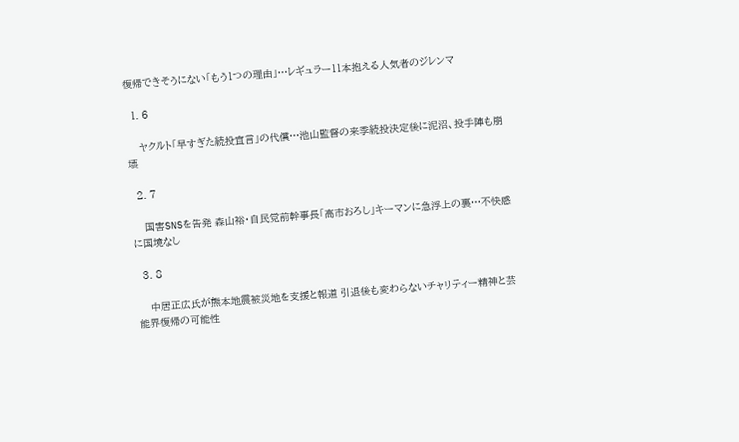復帰できそうにない「もう1つの理由」…レギュラー11本抱える人気者のジレンマ

  1. 6

    ヤクルト「早すぎた続投宣言」の代償…池山監督の来季続投決定後に泥沼、投手陣も崩壊

  2. 7

    国害SNSを告発 森山裕・自民党前幹事長「高市おろし」キーマンに急浮上の裏…不快感に国境なし

  3. 8

    中居正広氏が熊本地震被災地を支援と報道 引退後も変わらないチャリティー精神と芸能界復帰の可能性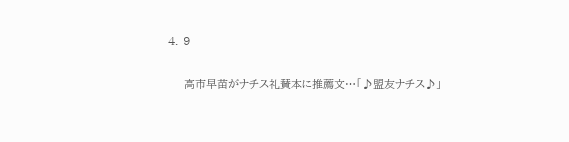4. 9

    高市早苗がナチス礼賛本に推薦文…「♪盟友ナチス♪」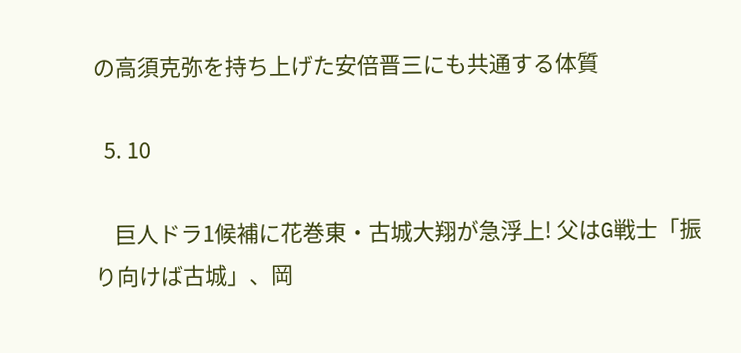の高須克弥を持ち上げた安倍晋三にも共通する体質

  5. 10

    巨人ドラ1候補に花巻東・古城大翔が急浮上! 父はG戦士「振り向けば古城」、岡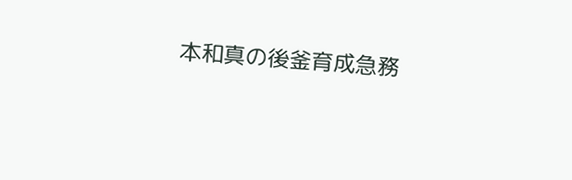本和真の後釜育成急務